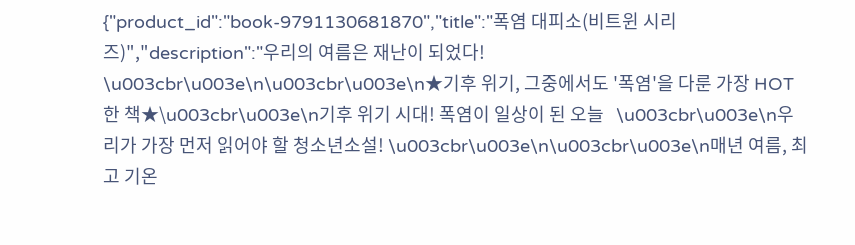{"product_id":"book-9791130681870","title":"폭염 대피소(비트윈 시리즈)","description":"우리의 여름은 재난이 되었다! \u003cbr\u003e\n\u003cbr\u003e\n★기후 위기, 그중에서도 '폭염'을 다룬 가장 HOT한 책★\u003cbr\u003e\n기후 위기 시대! 폭염이 일상이 된 오늘   \u003cbr\u003e\n우리가 가장 먼저 읽어야 할 청소년소설! \u003cbr\u003e\n\u003cbr\u003e\n매년 여름, 최고 기온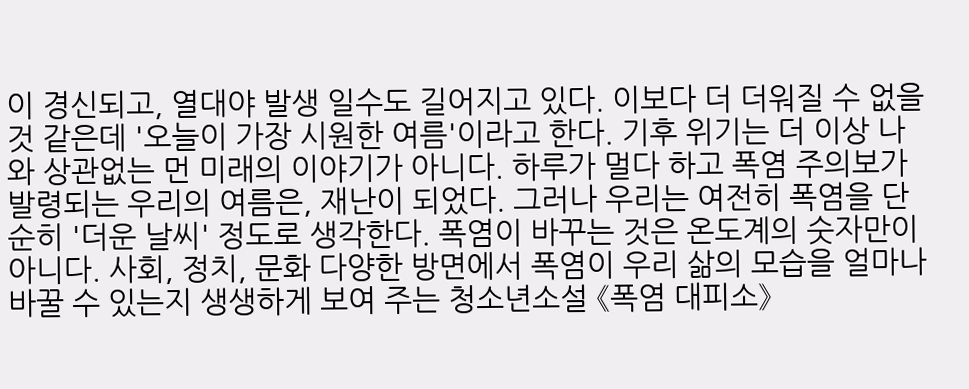이 경신되고, 열대야 발생 일수도 길어지고 있다. 이보다 더 더워질 수 없을 것 같은데 '오늘이 가장 시원한 여름'이라고 한다. 기후 위기는 더 이상 나와 상관없는 먼 미래의 이야기가 아니다. 하루가 멀다 하고 폭염 주의보가 발령되는 우리의 여름은, 재난이 되었다. 그러나 우리는 여전히 폭염을 단순히 '더운 날씨' 정도로 생각한다. 폭염이 바꾸는 것은 온도계의 숫자만이 아니다. 사회, 정치, 문화 다양한 방면에서 폭염이 우리 삶의 모습을 얼마나 바꿀 수 있는지 생생하게 보여 주는 청소년소설 《폭염 대피소》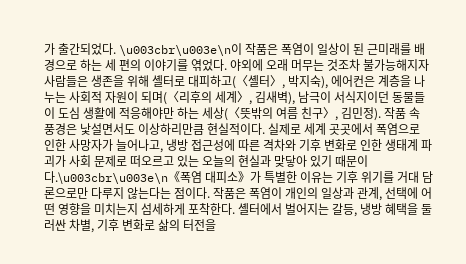가 출간되었다. \u003cbr\u003e\n이 작품은 폭염이 일상이 된 근미래를 배경으로 하는 세 편의 이야기를 엮었다. 야외에 오래 머무는 것조차 불가능해지자 사람들은 생존을 위해 셸터로 대피하고(〈셸터〉, 박지숙), 에어컨은 계층을 나누는 사회적 자원이 되며(〈리후의 세계〉, 김새벽), 남극이 서식지이던 동물들이 도심 생활에 적응해야만 하는 세상(〈뜻밖의 여름 친구〉, 김민정). 작품 속 풍경은 낯설면서도 이상하리만큼 현실적이다. 실제로 세계 곳곳에서 폭염으로 인한 사망자가 늘어나고, 냉방 접근성에 따른 격차와 기후 변화로 인한 생태계 파괴가 사회 문제로 떠오르고 있는 오늘의 현실과 맞닿아 있기 때문이다.\u003cbr\u003e\n《폭염 대피소》가 특별한 이유는 기후 위기를 거대 담론으로만 다루지 않는다는 점이다. 작품은 폭염이 개인의 일상과 관계, 선택에 어떤 영향을 미치는지 섬세하게 포착한다. 셸터에서 벌어지는 갈등, 냉방 혜택을 둘러싼 차별, 기후 변화로 삶의 터전을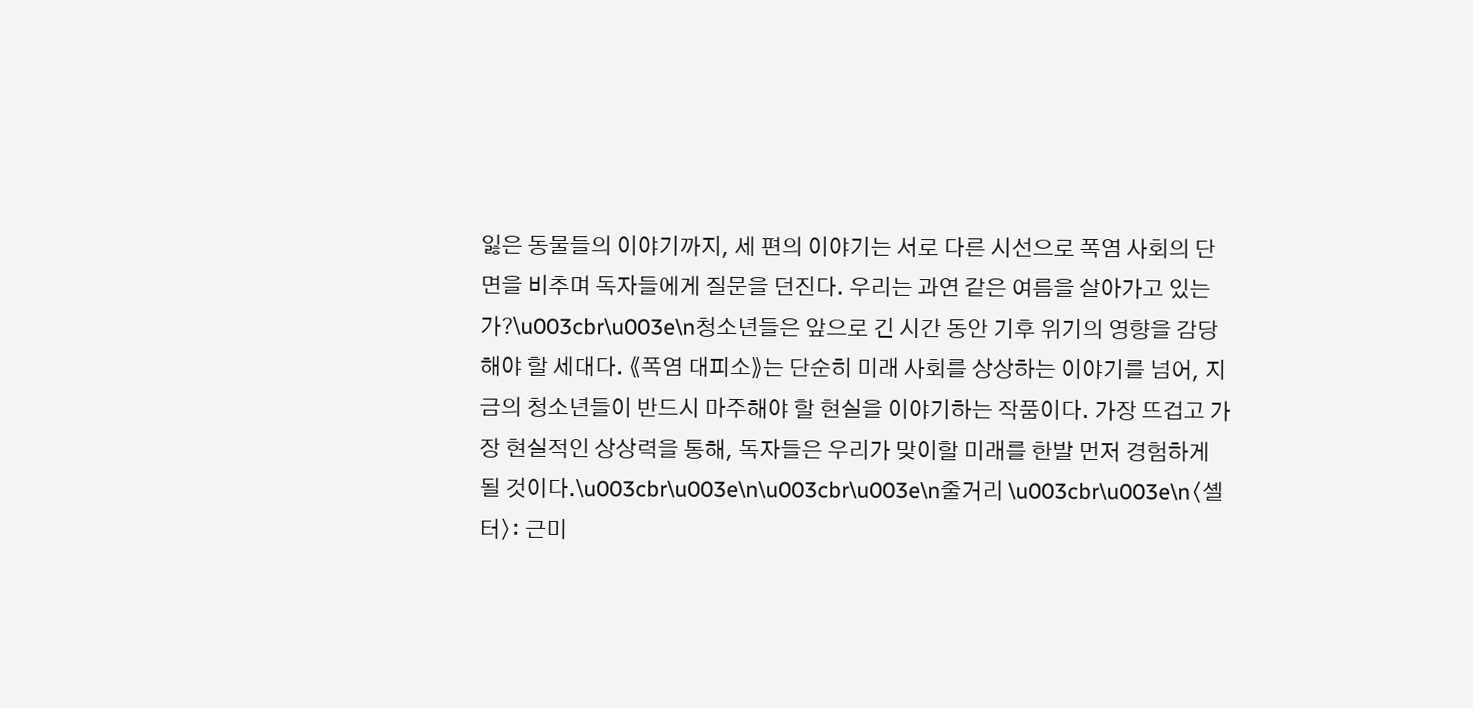잃은 동물들의 이야기까지, 세 편의 이야기는 서로 다른 시선으로 폭염 사회의 단면을 비추며 독자들에게 질문을 던진다. 우리는 과연 같은 여름을 살아가고 있는가?\u003cbr\u003e\n청소년들은 앞으로 긴 시간 동안 기후 위기의 영향을 감당해야 할 세대다. 《폭염 대피소》는 단순히 미래 사회를 상상하는 이야기를 넘어, 지금의 청소년들이 반드시 마주해야 할 현실을 이야기하는 작품이다. 가장 뜨겁고 가장 현실적인 상상력을 통해, 독자들은 우리가 맞이할 미래를 한발 먼저 경험하게 될 것이다.\u003cbr\u003e\n\u003cbr\u003e\n줄거리 \u003cbr\u003e\n〈셸터〉: 근미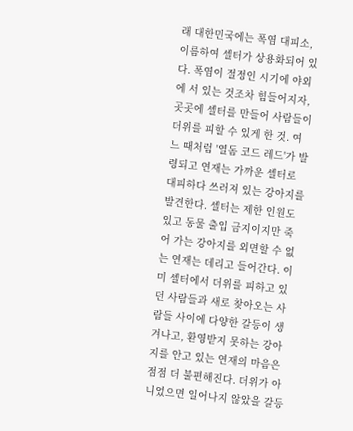래 대한민국에는 폭염 대피소, 이름하여 셸터가 상용화되어 있다. 폭염이 절정인 시기에 야외에 서 있는 것조차 힘들어지자, 곳곳에 셸터를 만들어 사람들이 더위를 피할 수 있게 한 것. 여느 때처럼 '열돔 코드 레드'가 발령되고 연재는 가까운 셸터로 대피하다 쓰러져 있는 강아지를 발견한다. 셸터는 제한 인원도 있고 동물 출입 금지이지만 죽어 가는 강아지를 외면할 수 없는 연재는 데리고 들어간다. 이미 셸터에서 더위를 피하고 있던 사람들과 새로 찾아오는 사람들 사이에 다양한 갈등이 생겨나고, 환영받지 못하는 강아지를 안고 있는 연재의 마음은 점점 더 불편해진다. 더위가 아니었으면 일어나지 않았을 갈등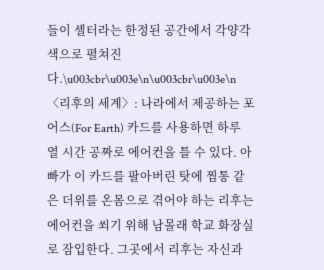들이 셸터라는 한정된 공간에서 각양각색으로 펼쳐진다.\u003cbr\u003e\n\u003cbr\u003e\n〈리후의 세계〉: 나라에서 제공하는 포 어스(For Earth) 카드를 사용하면 하루 열 시간 공짜로 에어컨을 틀 수 있다. 아빠가 이 카드를 팔아버린 탓에 찜통 같은 더위를 온몸으로 겪어야 하는 리후는 에어컨을 쐬기 위해 남몰래 학교 화장실로 잠입한다. 그곳에서 리후는 자신과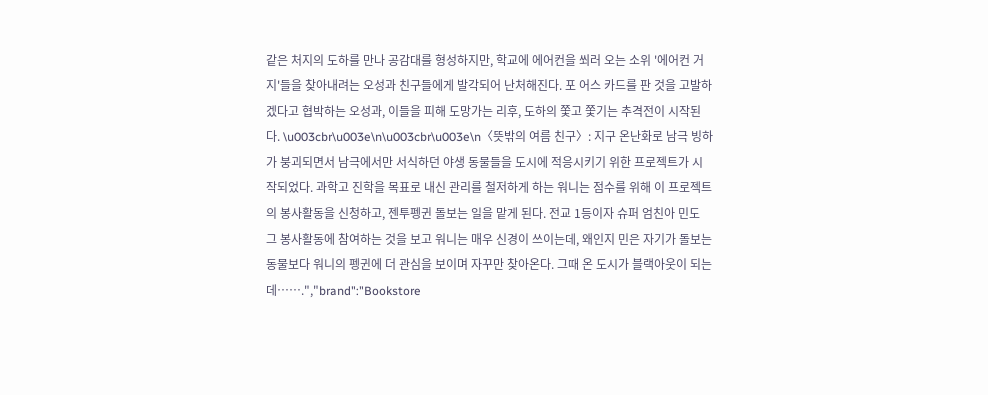같은 처지의 도하를 만나 공감대를 형성하지만, 학교에 에어컨을 쐬러 오는 소위 '에어컨 거지'들을 찾아내려는 오성과 친구들에게 발각되어 난처해진다. 포 어스 카드를 판 것을 고발하겠다고 협박하는 오성과, 이들을 피해 도망가는 리후, 도하의 쫓고 쫓기는 추격전이 시작된다. \u003cbr\u003e\n\u003cbr\u003e\n〈뜻밖의 여름 친구〉: 지구 온난화로 남극 빙하가 붕괴되면서 남극에서만 서식하던 야생 동물들을 도시에 적응시키기 위한 프로젝트가 시작되었다. 과학고 진학을 목표로 내신 관리를 철저하게 하는 워니는 점수를 위해 이 프로젝트의 봉사활동을 신청하고, 젠투펭귄 돌보는 일을 맡게 된다. 전교 1등이자 슈퍼 엄친아 민도 그 봉사활동에 참여하는 것을 보고 워니는 매우 신경이 쓰이는데, 왜인지 민은 자기가 돌보는 동물보다 워니의 펭귄에 더 관심을 보이며 자꾸만 찾아온다. 그때 온 도시가 블랙아웃이 되는데…….","brand":"Bookstore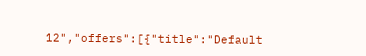12","offers":[{"title":"Default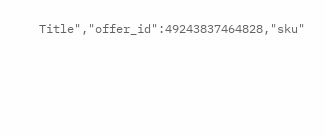Title","offer_id":49243837464828,"sku"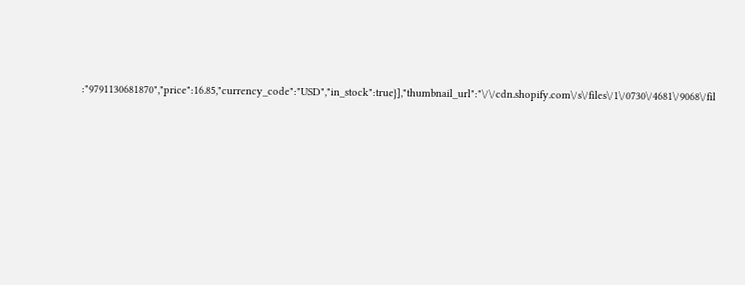:"9791130681870","price":16.85,"currency_code":"USD","in_stock":true}],"thumbnail_url":"\/\/cdn.shopify.com\/s\/files\/1\/0730\/4681\/9068\/fil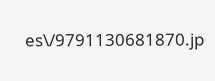es\/9791130681870.jp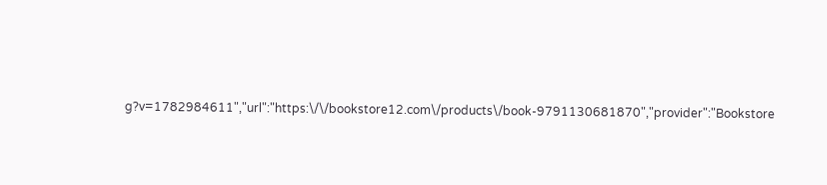g?v=1782984611","url":"https:\/\/bookstore12.com\/products\/book-9791130681870","provider":"Bookstore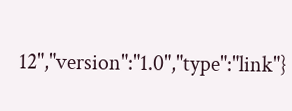12","version":"1.0","type":"link"}